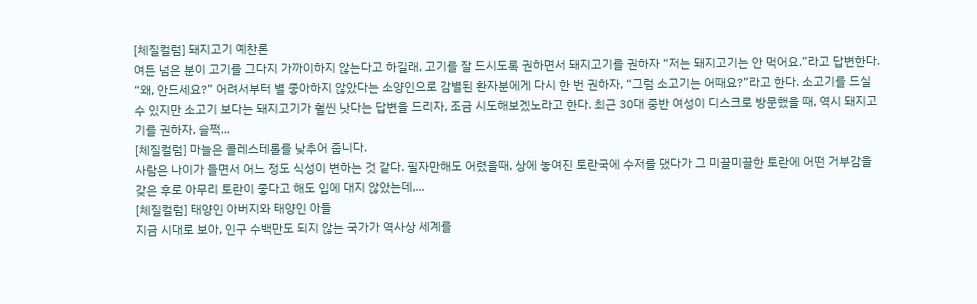[체질컬럼] 돼지고기 예찬론
여든 넘은 분이 고기를 그다지 가까이하지 않는다고 하길래, 고기를 잘 드시도록 권하면서 돼지고기를 권하자 “저는 돼지고기는 안 먹어요.”라고 답변한다. “왜, 안드세요?” 어려서부터 별 좋아하지 않았다는 소양인으로 감별된 환자분에게 다시 한 번 권하자, “그럼 소고기는 어때요?”라고 한다. 소고기를 드실 수 있지만 소고기 보다는 돼지고기가 훨씬 낫다는 답변을 드리자, 조금 시도해보겠노라고 한다. 최근 30대 중반 여성이 디스크로 방문했을 때, 역시 돼지고기를 권하자, 슬쩍...
[체질컬럼] 마늘은 콜레스테롤를 낮추어 줍니다.
사람은 나이가 들면서 어느 정도 식성이 변하는 것 같다. 필자만해도 어렸을때, 상에 놓여진 토란국에 수저를 댔다가 그 미끌미끌한 토란에 어떤 거부감을 갖은 후로 아무리 토란이 좋다고 해도 입에 대지 않았는데,...
[체질컬럼] 태양인 아버지와 태양인 아들
지금 시대로 보아, 인구 수백만도 되지 않는 국가가 역사상 세계를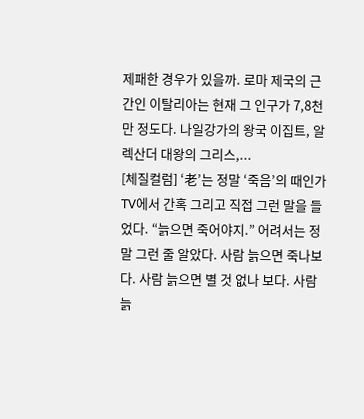제패한 경우가 있을까. 로마 제국의 근간인 이탈리아는 현재 그 인구가 7,8천만 정도다. 나일강가의 왕국 이집트, 알렉산더 대왕의 그리스,...
[체질컬럼] ‘老’는 정말 ‘죽음’의 때인가
TV에서 간혹 그리고 직접 그런 말을 들었다. “늙으면 죽어야지.” 어려서는 정말 그런 줄 알았다. 사람 늙으면 죽나보다. 사람 늙으면 별 것 없나 보다. 사람 늙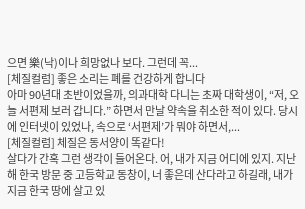으면 樂(낙)이나 희망없나 보다. 그런데 꼭...
[체질컬럼] 좋은 소리는 폐를 건강하게 합니다
아마 90년대 초반이었을까, 의과대학 다니는 초짜 대학생이, “저, 오늘 서편제 보러 갑니다.” 하면서 만날 약속을 취소한 적이 있다. 당시에 인터넷이 있었나, 속으로 ‘서편제’가 뭐야 하면서,...
[체질컬럼] 체질은 동서양이 똑같다!
살다가 간혹 그런 생각이 들어온다. 어, 내가 지금 어디에 있지. 지난 해 한국 방문 중 고등학교 동창이, 너 좋은데 산다라고 하길래, 내가 지금 한국 땅에 살고 있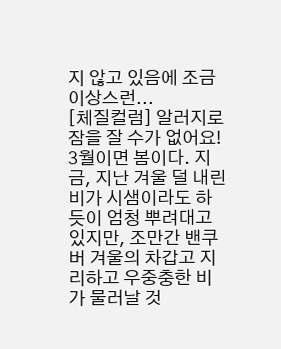지 않고 있음에 조금 이상스런...
[체질컬럼] 알러지로 잠을 잘 수가 없어요!
3월이면 봄이다. 지금, 지난 겨울 덜 내린 비가 시샘이라도 하듯이 엄청 뿌려대고 있지만, 조만간 밴쿠버 겨울의 차갑고 지리하고 우중충한 비가 물러날 것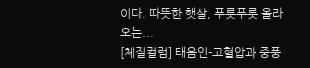이다. 따뜻한 햇살, 푸릇푸릇 올라오는...
[체질컬럼] 태음인-고혈압과 중풍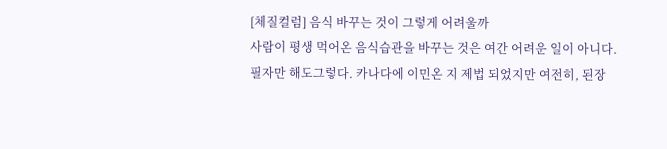[체질컬럼] 음식 바꾸는 것이 그렇게 어려울까
사람이 평생 먹어온 음식습관을 바꾸는 것은 여간 어려운 일이 아니다. 필자만 해도그렇다. 카나다에 이민온 지 제법 되었지만 여전히, 된장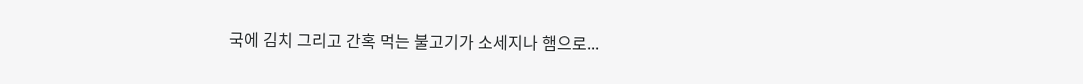국에 김치 그리고 간혹 먹는 불고기가 소세지나 햄으로...